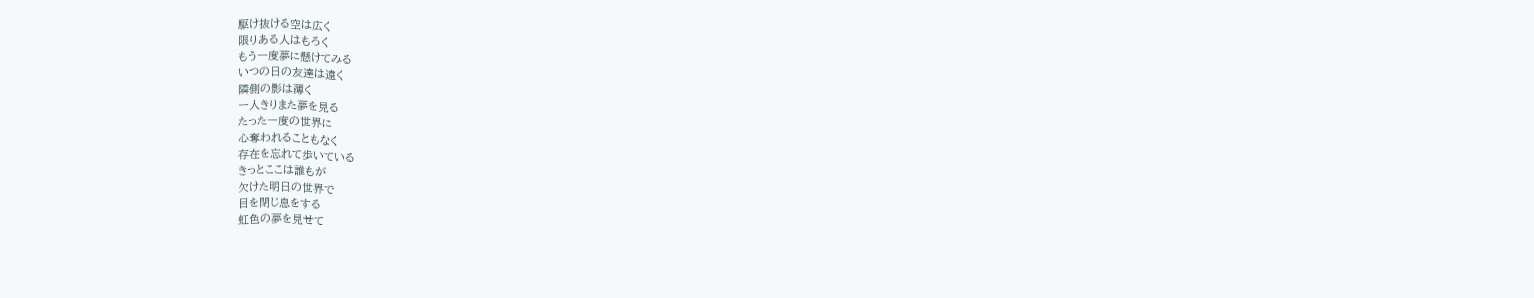駆け抜ける空は広く
限りある人はもろく
もう一度夢に懸けてみる
いつの日の友達は遠く
隣側の影は薄く
一人きりまた夢を見る
たった一度の世界に
心奪われることもなく
存在を忘れて歩いている
きっとここは誰もが
欠けた明日の世界で
目を閉じ息をする
虹色の夢を見せて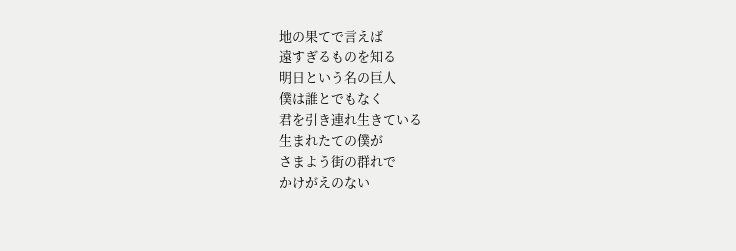地の果てで言えば
遠すぎるものを知る
明日という名の巨人
僕は誰とでもなく
君を引き連れ生きている
生まれたての僕が
さまよう街の群れで
かけがえのない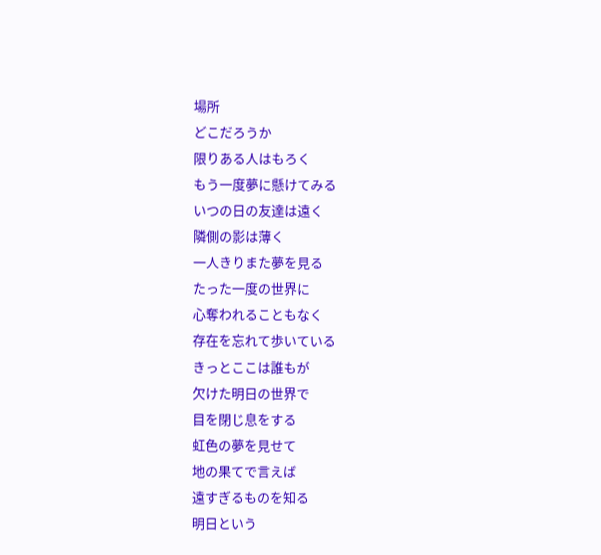場所
どこだろうか
限りある人はもろく
もう一度夢に懸けてみる
いつの日の友達は遠く
隣側の影は薄く
一人きりまた夢を見る
たった一度の世界に
心奪われることもなく
存在を忘れて歩いている
きっとここは誰もが
欠けた明日の世界で
目を閉じ息をする
虹色の夢を見せて
地の果てで言えば
遠すぎるものを知る
明日という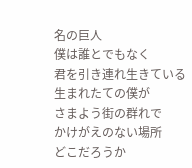名の巨人
僕は誰とでもなく
君を引き連れ生きている
生まれたての僕が
さまよう街の群れで
かけがえのない場所
どこだろうか